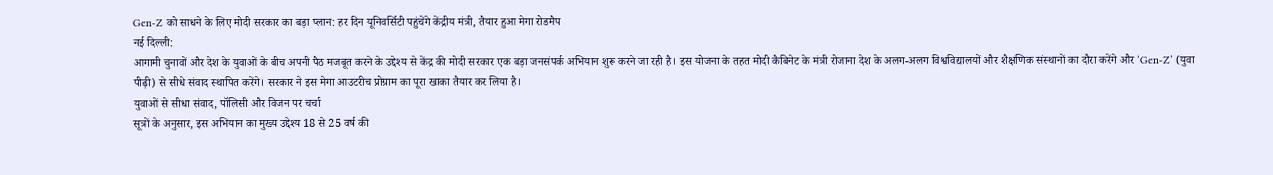Gen-Z को साधने के लिए मोदी सरकार का बड़ा प्लान: हर दिन यूनिवर्सिटी पहुंचेंगे केंद्रीय मंत्री, तैयार हुआ मेगा रोडमैप
नई दिल्ली:
आगामी चुनावों और देश के युवाओं के बीच अपनी पैठ मजबूत करने के उद्देश्य से केंद्र की मोदी सरकार एक बड़ा जनसंपर्क अभियान शुरू करने जा रही है। इस योजना के तहत मोदी कैबिनेट के मंत्री रोजाना देश के अलग-अलग विश्वविद्यालयों और शैक्षणिक संस्थानों का दौरा करेंगे और ‘Gen-Z’ (युवा पीढ़ी) से सीधे संवाद स्थापित करेंगे। सरकार ने इस मेगा आउटरीच प्रोग्राम का पूरा खाका तैयार कर लिया है।
युवाओं से सीधा संवाद, पॉलिसी और विजन पर चर्चा
सूत्रों के अनुसार, इस अभियान का मुख्य उद्देश्य 18 से 25 वर्ष की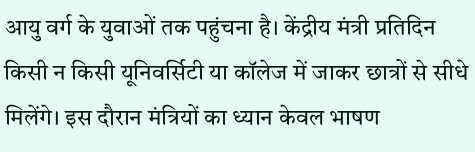आयु वर्ग के युवाओं तक पहुंचना है। केंद्रीय मंत्री प्रतिदिन किसी न किसी यूनिवर्सिटी या कॉलेज में जाकर छात्रों से सीधे मिलेंगे। इस दौरान मंत्रियों का ध्यान केवल भाषण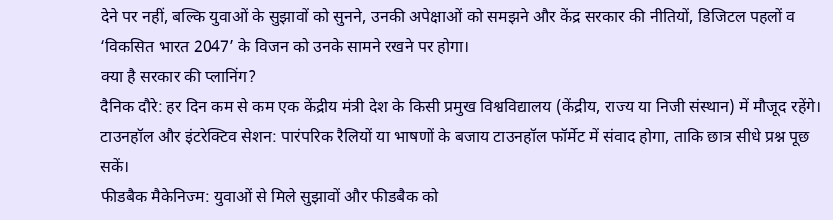देने पर नहीं, बल्कि युवाओं के सुझावों को सुनने, उनकी अपेक्षाओं को समझने और केंद्र सरकार की नीतियों, डिजिटल पहलों व ‘विकसित भारत 2047’ के विजन को उनके सामने रखने पर होगा।
क्या है सरकार की प्लानिंग?
दैनिक दौरे: हर दिन कम से कम एक केंद्रीय मंत्री देश के किसी प्रमुख विश्वविद्यालय (केंद्रीय, राज्य या निजी संस्थान) में मौजूद रहेंगे।
टाउनहॉल और इंटरेक्टिव सेशन: पारंपरिक रैलियों या भाषणों के बजाय टाउनहॉल फॉर्मेट में संवाद होगा, ताकि छात्र सीधे प्रश्न पूछ सकें।
फीडबैक मैकेनिज्म: युवाओं से मिले सुझावों और फीडबैक को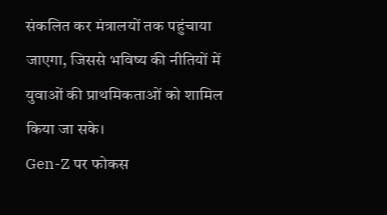संकलित कर मंत्रालयों तक पहुंचाया जाएगा, जिससे भविष्य की नीतियों में युवाओं की प्राथमिकताओं को शामिल किया जा सके।
Gen-Z पर फोकस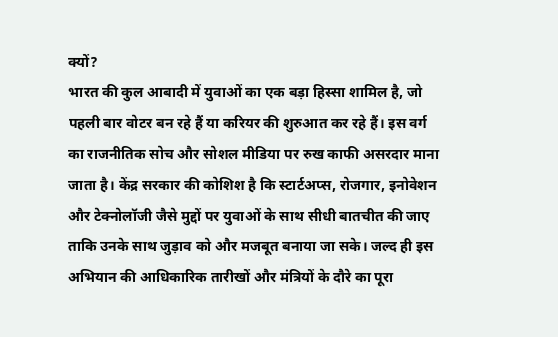क्यों?
भारत की कुल आबादी में युवाओं का एक बड़ा हिस्सा शामिल है, जो पहली बार वोटर बन रहे हैं या करियर की शुरुआत कर रहे हैं। इस वर्ग का राजनीतिक सोच और सोशल मीडिया पर रुख काफी असरदार माना जाता है। केंद्र सरकार की कोशिश है कि स्टार्टअप्स, रोजगार, इनोवेशन और टेक्नोलॉजी जैसे मुद्दों पर युवाओं के साथ सीधी बातचीत की जाए ताकि उनके साथ जुड़ाव को और मजबूत बनाया जा सके। जल्द ही इस अभियान की आधिकारिक तारीखों और मंत्रियों के दौरे का पूरा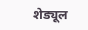शेड्यूल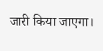जारी किया जाएगा।